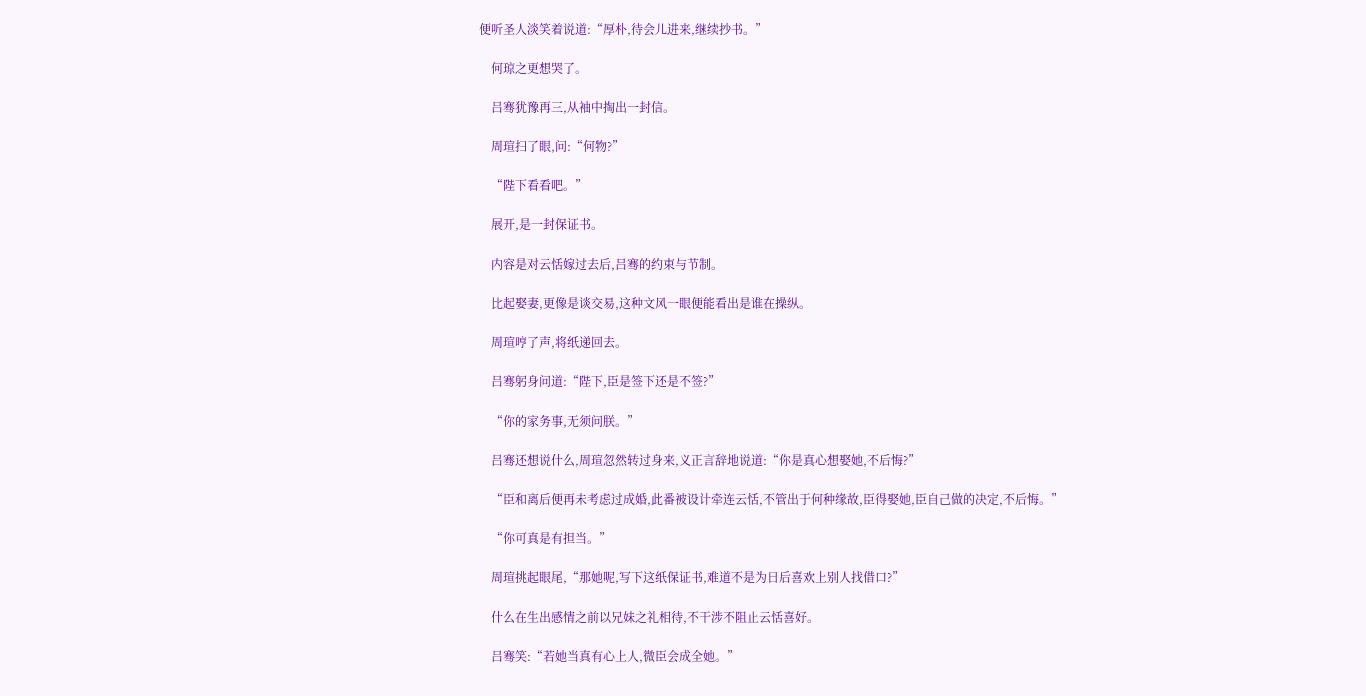便听圣人淡笑着说道:“厚朴,待会儿进来,继续抄书。”

    何琼之更想哭了。

    吕骞犹豫再三,从袖中掏出一封信。

    周瑄扫了眼,问:“何物?”

    “陛下看看吧。”

    展开,是一封保证书。

    内容是对云恬嫁过去后,吕骞的约束与节制。

    比起娶妻,更像是谈交易,这种文风一眼便能看出是谁在操纵。

    周瑄哼了声,将纸递回去。

    吕骞躬身问道:“陛下,臣是签下还是不签?”

    “你的家务事,无须问朕。”

    吕骞还想说什么,周瑄忽然转过身来,义正言辞地说道:“你是真心想娶她,不后悔?”

    “臣和离后便再未考虑过成婚,此番被设计牵连云恬,不管出于何种缘故,臣得娶她,臣自己做的决定,不后悔。”

    “你可真是有担当。”

    周瑄挑起眼尾,“那她呢,写下这纸保证书,难道不是为日后喜欢上别人找借口?”

    什么在生出感情之前以兄妹之礼相待,不干涉不阻止云恬喜好。

    吕骞笑:“若她当真有心上人,微臣会成全她。”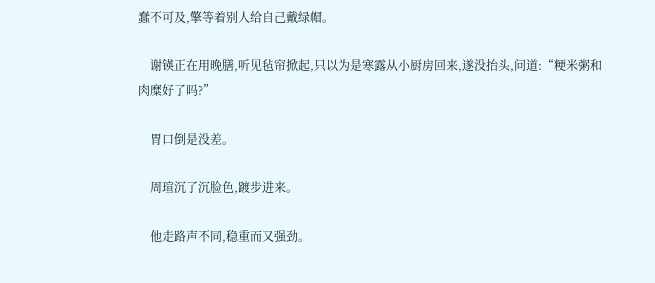蠢不可及,擎等着别人给自己戴绿帽。

    谢锳正在用晚膳,听见毡帘掀起,只以为是寒露从小厨房回来,遂没抬头,问道:“粳米粥和肉糜好了吗?”

    胃口倒是没差。

    周瑄沉了沉脸色,踱步进来。

    他走路声不同,稳重而又强劲。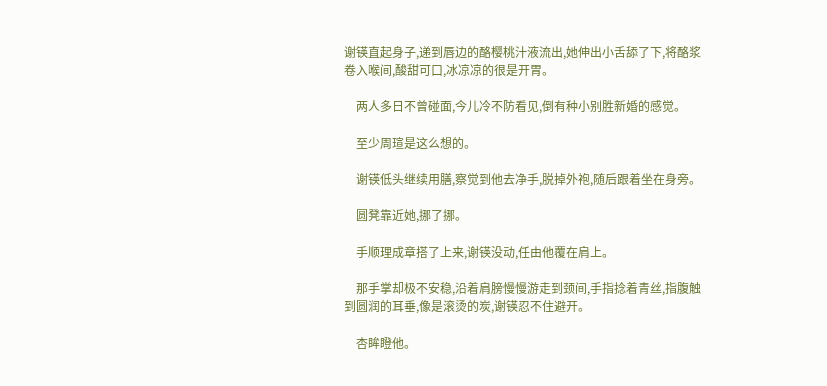谢锳直起身子,递到唇边的酪樱桃汁液流出,她伸出小舌舔了下,将酪浆卷入喉间,酸甜可口,冰凉凉的很是开胃。

    两人多日不曾碰面,今儿冷不防看见,倒有种小别胜新婚的感觉。

    至少周瑄是这么想的。

    谢锳低头继续用膳,察觉到他去净手,脱掉外袍,随后跟着坐在身旁。

    圆凳靠近她,挪了挪。

    手顺理成章搭了上来,谢锳没动,任由他覆在肩上。

    那手掌却极不安稳,沿着肩膀慢慢游走到颈间,手指捻着青丝,指腹触到圆润的耳垂,像是滚烫的炭,谢锳忍不住避开。

    杏眸瞪他。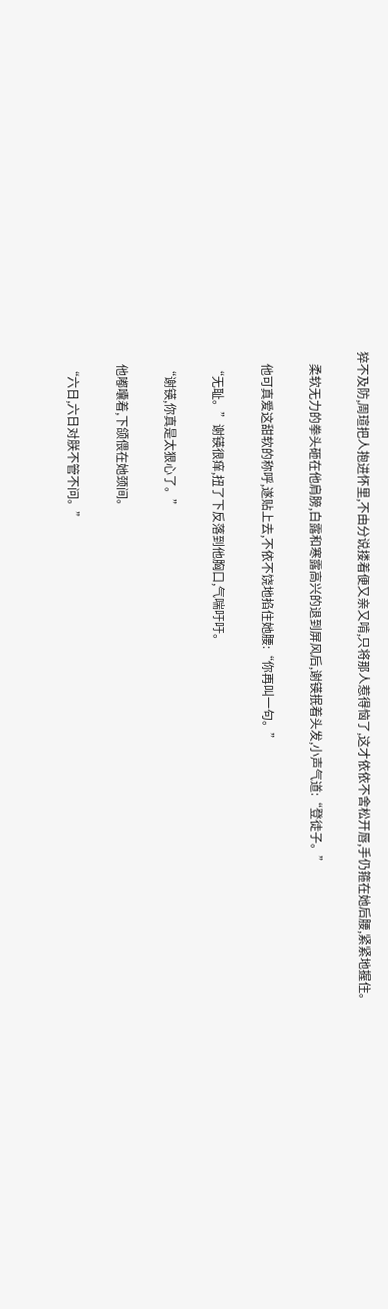猝不及防,周瑄把人抱进怀里,不由分说搂着便又亲又啃,只将那人惹得恼了,这才依依不舍松开唇,手仍箍在她后腰,紧紧地握住。

    柔软无力的拳头砸在他肩膀,白露和寒露高兴的退到屏风后,谢锳抿着头发,小声气道:“登徒子。”

    他可真爱这甜软的称呼,遂贴上去,不依不饶地掐住她腰:“你再叫一句。”

    “无耻。”谢锳很痒,扭了下反落到他胸口,气喘吁吁。

    “谢锳,你真是太狠心了。”

    他嘟囔着,下颌偎在她颈间。

    “六日,六日对朕不管不问。”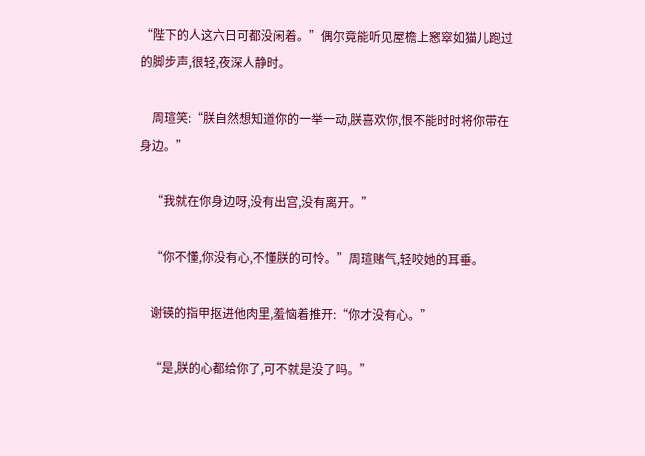“陛下的人这六日可都没闲着。”偶尔竟能听见屋檐上窸窣如猫儿跑过的脚步声,很轻,夜深人静时。

    周瑄笑:“朕自然想知道你的一举一动,朕喜欢你,恨不能时时将你带在身边。”

    “我就在你身边呀,没有出宫,没有离开。”

    “你不懂,你没有心,不懂朕的可怜。”周瑄赌气,轻咬她的耳垂。

    谢锳的指甲抠进他肉里,羞恼着推开:“你才没有心。”

    “是,朕的心都给你了,可不就是没了吗。”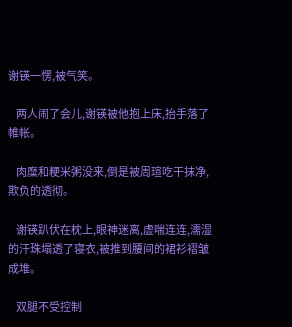谢锳一愣,被气笑。

    两人闹了会儿,谢锳被他抱上床,抬手落了帷帐。

    肉糜和粳米粥没来,倒是被周瑄吃干抹净,欺负的透彻。

    谢锳趴伏在枕上,眼神迷离,虚喘连连,濡湿的汗珠塌透了寝衣,被推到腰间的裙衫褶皱成堆。

    双腿不受控制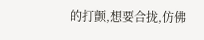的打颤,想要合拢,仿佛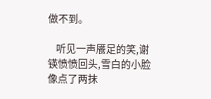做不到。

    听见一声餍足的笑,谢锳愤愤回头,雪白的小脸像点了两抹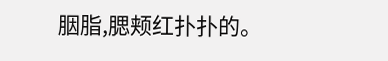胭脂,腮颊红扑扑的。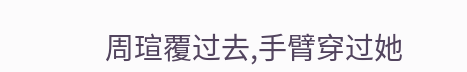周瑄覆过去,手臂穿过她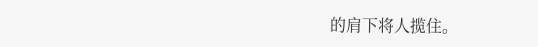的肩下将人揽住。